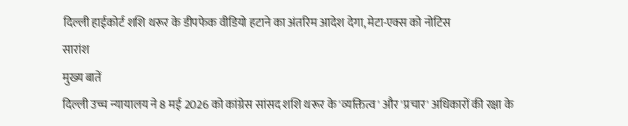दिल्ली हाईकोर्ट शशि थरूर के डीपफेक वीडियो हटाने का अंतरिम आदेश देगा, मेटा-एक्स को नोटिस
सारांश
मुख्य बातें
दिल्ली उच्च न्यायालय ने 8 मई 2026 को कांग्रेस सांसद शशि थरूर के 'व्यक्तित्व' और 'प्रचार' अधिकारों की रक्षा के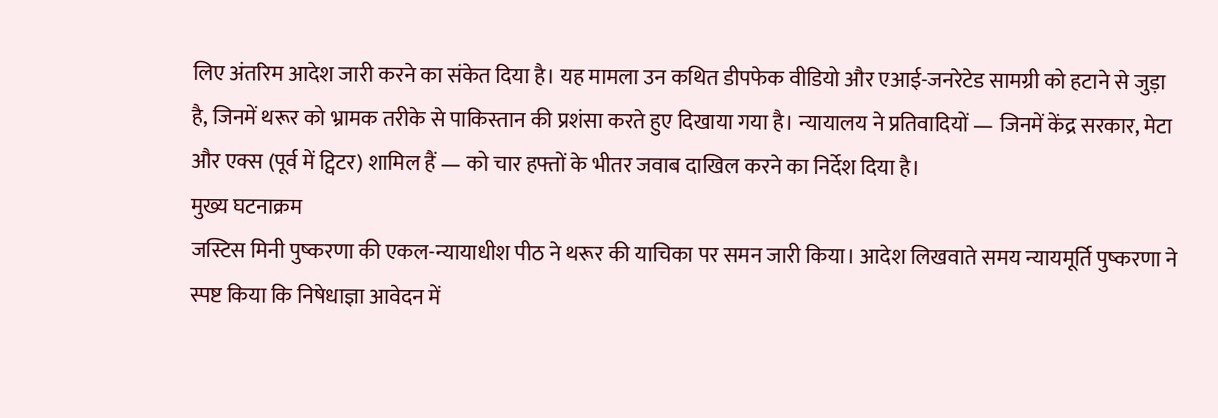लिए अंतरिम आदेश जारी करने का संकेत दिया है। यह मामला उन कथित डीपफेक वीडियो और एआई-जनरेटेड सामग्री को हटाने से जुड़ा है, जिनमें थरूर को भ्रामक तरीके से पाकिस्तान की प्रशंसा करते हुए दिखाया गया है। न्यायालय ने प्रतिवादियों — जिनमें केंद्र सरकार, मेटा और एक्स (पूर्व में ट्विटर) शामिल हैं — को चार हफ्तों के भीतर जवाब दाखिल करने का निर्देश दिया है।
मुख्य घटनाक्रम
जस्टिस मिनी पुष्करणा की एकल-न्यायाधीश पीठ ने थरूर की याचिका पर समन जारी किया। आदेश लिखवाते समय न्यायमूर्ति पुष्करणा ने स्पष्ट किया कि निषेधाज्ञा आवेदन में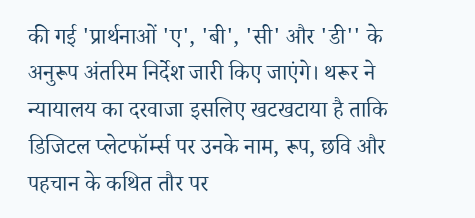की गई 'प्रार्थनाओं 'ए', 'बी', 'सी' और 'डी'' के अनुरूप अंतरिम निर्देश जारी किए जाएंगे। थरूर ने न्यायालय का दरवाजा इसलिए खटखटाया है ताकि डिजिटल प्लेटफॉर्म्स पर उनके नाम, रूप, छवि और पहचान के कथित तौर पर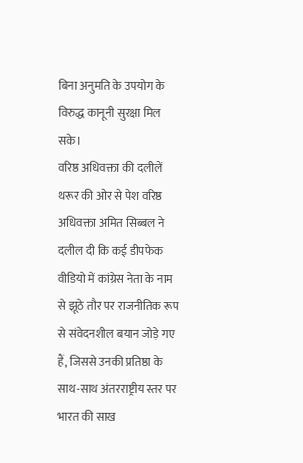बिना अनुमति के उपयोग के विरुद्ध कानूनी सुरक्षा मिल सके।
वरिष्ठ अधिवक्ता की दलीलें
थरूर की ओर से पेश वरिष्ठ अधिवक्ता अमित सिब्बल ने दलील दी कि कई डीपफेक वीडियो में कांग्रेस नेता के नाम से झूठे तौर पर राजनीतिक रूप से संवेदनशील बयान जोड़े गए हैं, जिससे उनकी प्रतिष्ठा के साथ-साथ अंतरराष्ट्रीय स्तर पर भारत की साख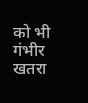को भी गंभीर खतरा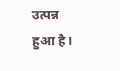उत्पन्न हुआ है।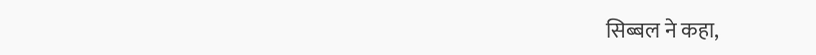सिब्बल ने कहा,